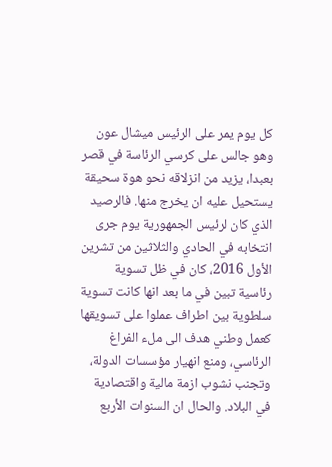كل يوم يمر على الرئيس ميشال عون وهو جالس على كرسي الرئاسة في قصر بعبدا، يزيد من انزلاقه نحو هوة سحيقة يستحيل عليه ان يخرج منها. فالرصيد الذي كان لرئيس الجمهورية يوم جرى انتخابه في الحادي والثلاثين من تشرين الأول 2016، كان في ظل تسوية رئاسية تبين في ما بعد انها كانت تسوية سلطوية بين اطراف عملوا على تسويقها كعمل وطني هدف الى ملء الفراغ الرئاسي، ومنع انهيار مؤسسات الدولة، وتجنب نشوب ازمة مالية واقتصادية في البلاد. والحال ان السنوات الأربع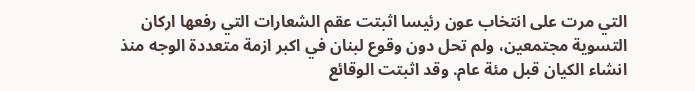التي مرت على انتخاب عون رئيسا اثبتت عقم الشعارات التي رفعها اركان التسوية مجتمعين، ولم تحل دون وقوع لبنان في اكبر ازمة متعددة الوجه منذ انشاء الكيان قبل مئة عام. وقد اثبتت الوقائع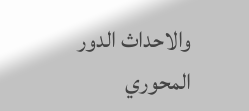والاحداث الدور المحوري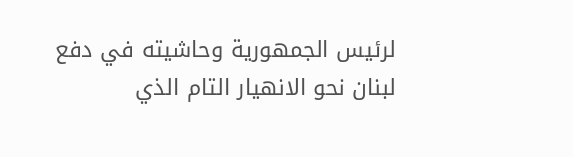لرئيس الجمهورية وحاشيته في دفع لبنان نحو الانهيار التام الذي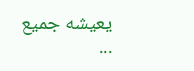يعيشه جميع ...